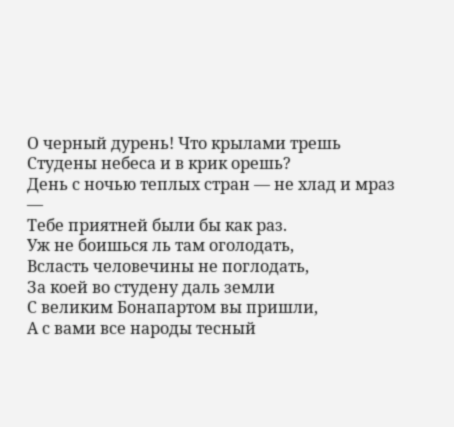О черный дурень! Что крылами трешь
Студены небеса и в крик орешь?
День с ночью теплых стран — не хлад и мраз —
Тебе приятней были бы как раз.
Уж не боишься ль там оголодать,
Всласть человечины не поглодать,
За коей во студену даль земли
С великим Бонапартом вы пришли,
А с вами все народы тесный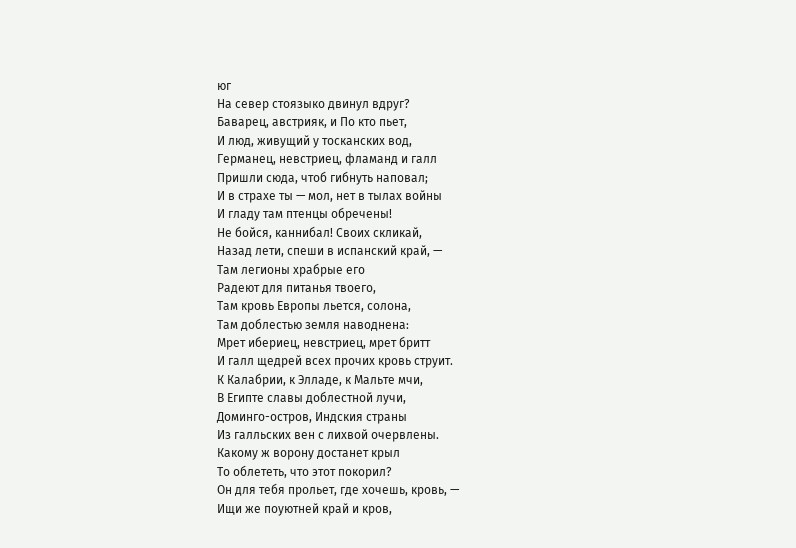юг
На север стоязыко двинул вдруг?
Баварец, австрияк, и По кто пьет,
И люд, живущий у тосканских вод,
Германец, невстриец, фламанд и галл
Пришли сюда, чтоб гибнуть наповал;
И в страхе ты — мол, нет в тылах войны
И гладу там птенцы обречены!
Не бойся, каннибал! Своих скликай,
Назад лети, спеши в испанский край, —
Там легионы храбрые его
Радеют для питанья твоего,
Там кровь Европы льется, солона,
Там доблестью земля наводнена:
Мрет ибериец, невстриец, мрет бритт
И галл щедрей всех прочих кровь струит.
К Калабрии, к Элладе, к Мальте мчи,
В Египте славы доблестной лучи,
Доминго-остров, Индския страны
Из галльских вен с лихвой очервлены.
Какому ж ворону достанет крыл
То облететь, что этот покорил?
Он для тебя прольет, где хочешь, кровь, —
Ищи же поуютней край и кров,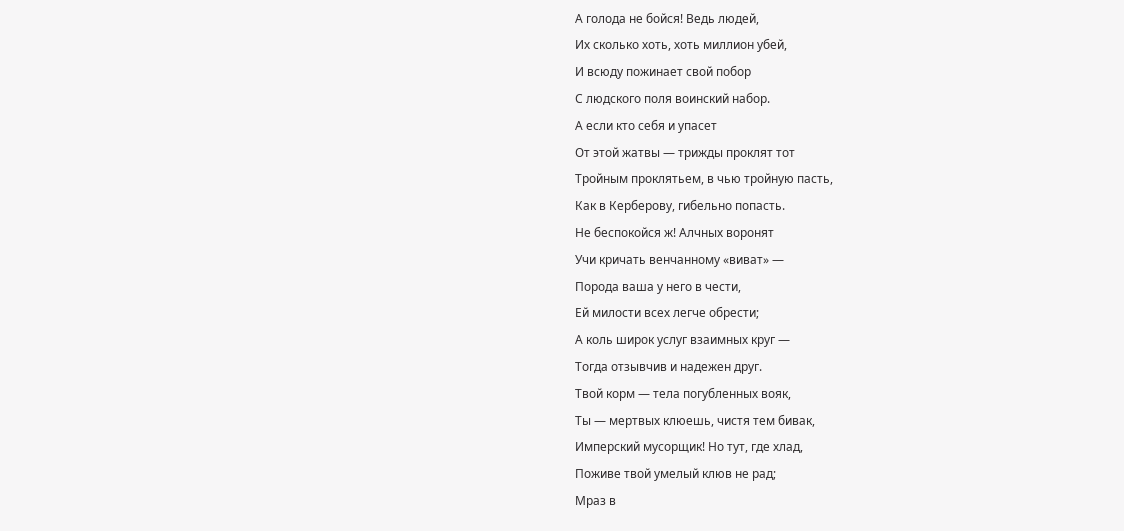А голода не бойся! Ведь людей,
Их сколько хоть, хоть миллион убей,
И всюду пожинает свой побор
С людского поля воинский набор.
А если кто себя и упасет
От этой жатвы — трижды проклят тот
Тройным проклятьем, в чью тройную пасть,
Как в Керберову, гибельно попасть.
Не беспокойся ж! Алчных воронят
Учи кричать венчанному «виват» —
Порода ваша у него в чести,
Ей милости всех легче обрести;
А коль широк услуг взаимных круг —
Тогда отзывчив и надежен друг.
Твой корм — тела погубленных вояк,
Ты — мертвых клюешь, чистя тем бивак,
Имперский мусорщик! Но тут, где хлад,
Поживе твой умелый клюв не рад;
Мраз в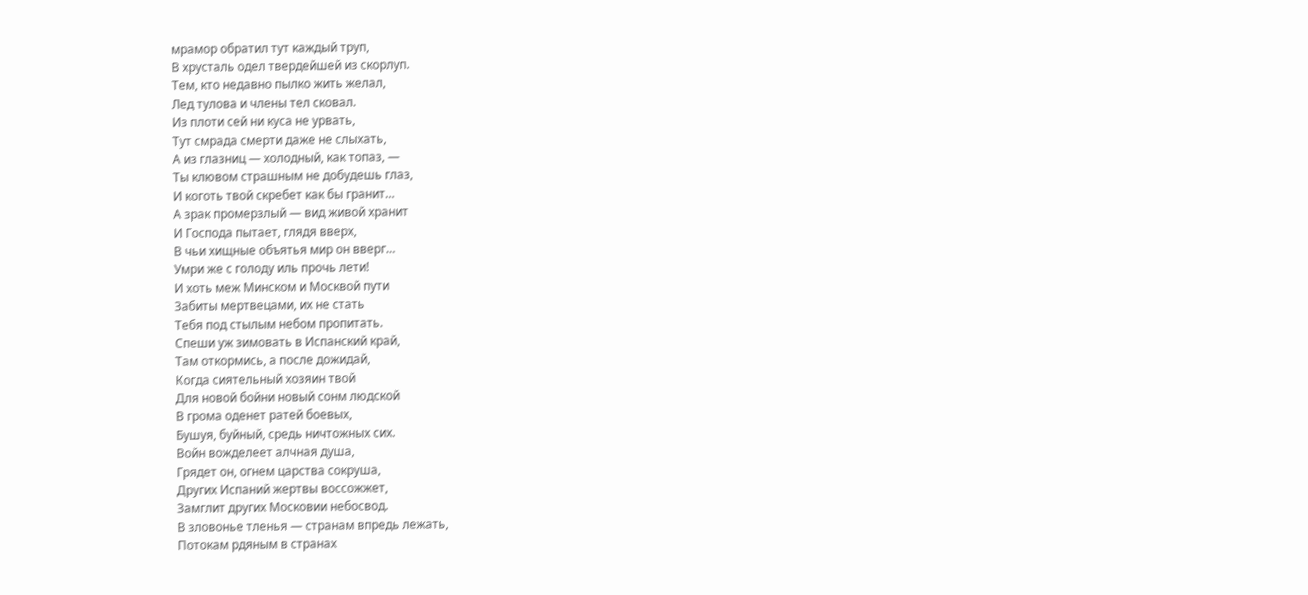мрамор обратил тут каждый труп,
В хрусталь одел твердейшей из скорлуп.
Тем, кто недавно пылко жить желал,
Лед тулова и члены тел сковал.
Из плоти сей ни куса не урвать,
Тут смрада смерти даже не слыхать,
А из глазниц — холодный, как топаз, —
Ты клювом страшным не добудешь глаз,
И коготь твой скребет как бы гранит…
А зрак промерзлый — вид живой хранит
И Господа пытает, глядя вверх,
В чьи хищные объятья мир он вверг…
Умри же с голоду иль прочь лети!
И хоть меж Минском и Москвой пути
Забиты мертвецами, их не стать
Тебя под стылым небом пропитать.
Спеши уж зимовать в Испанский край,
Там откормись, а после дожидай,
Когда сиятельный хозяин твой
Для новой бойни новый сонм людской
В грома оденет ратей боевых,
Бушуя, буйный, средь ничтожных сих.
Войн вожделеет алчная душа,
Грядет он, огнем царства сокруша,
Других Испаний жертвы воссожжет,
Замглит других Московии небосвод.
В зловонье тленья — странам впредь лежать,
Потокам рдяным в странах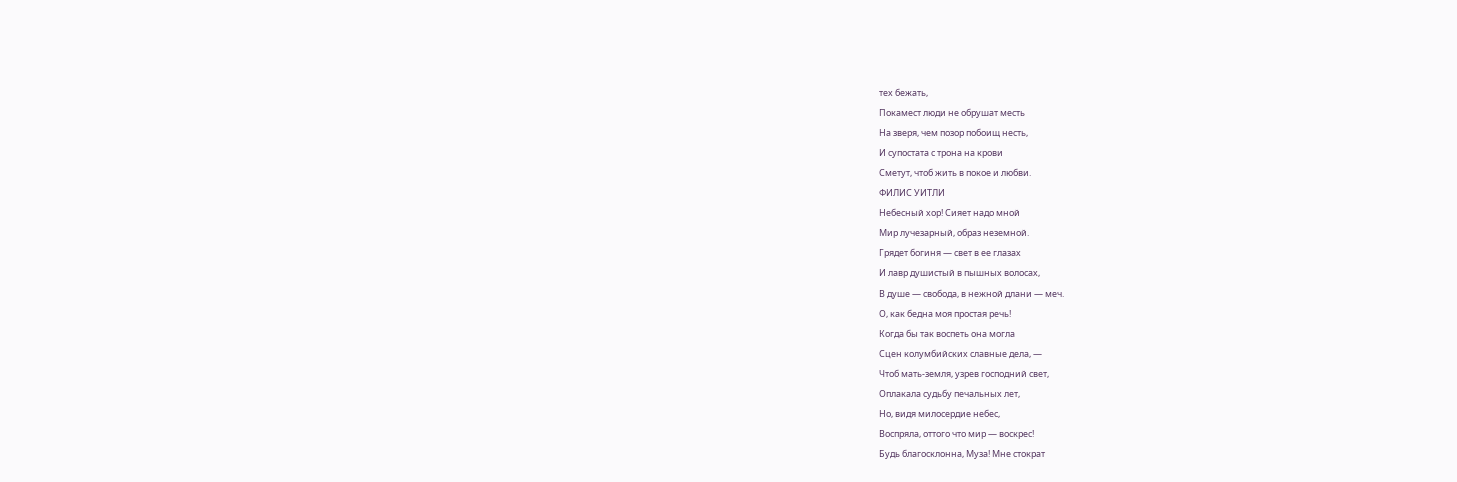тех бежать,
Покамест люди не обрушат месть
На зверя, чем позор побоищ несть,
И супостата с трона на крови
Сметут, чтоб жить в покое и любви.
ФИЛИС УИТЛИ
Небесный хор! Сияет надо мной
Мир лучезарный, образ неземной.
Грядет богиня — свет в ее глазах
И лавр душистый в пышных волосах,
В душе — свобода, в нежной длани — меч.
О, как бедна моя простая речь!
Когда бы так воспеть она могла
Сцен колумбийских славные дела, —
Чтоб мать-земля, узрев господний свет,
Оплакала судьбу печальных лет,
Но, видя милосердие небес,
Воспряла, оттого что мир — воскрес!
Будь благосклонна, Муза! Мне стократ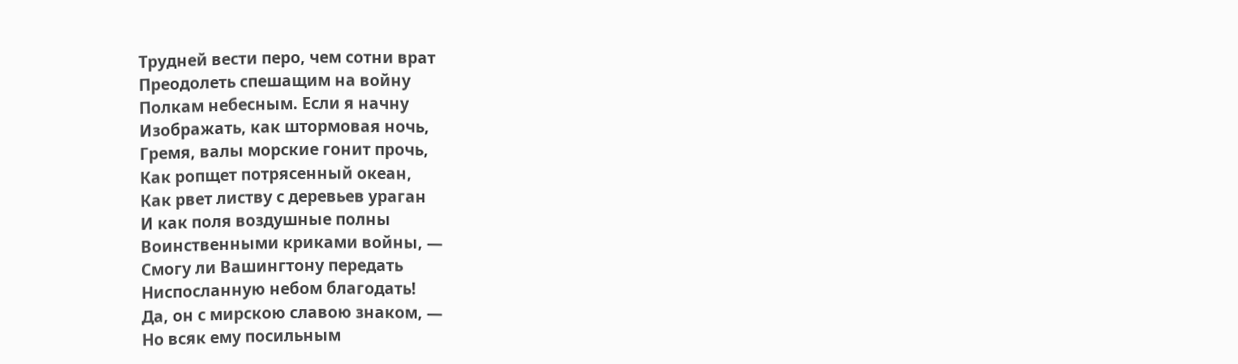Трудней вести перо, чем сотни врат
Преодолеть спешащим на войну
Полкам небесным. Если я начну
Изображать, как штормовая ночь,
Гремя, валы морские гонит прочь,
Как ропщет потрясенный океан,
Как рвет листву с деревьев ураган
И как поля воздушные полны
Воинственными криками войны, —
Смогу ли Вашингтону передать
Ниспосланную небом благодать!
Да, он с мирскою славою знаком, —
Но всяк ему посильным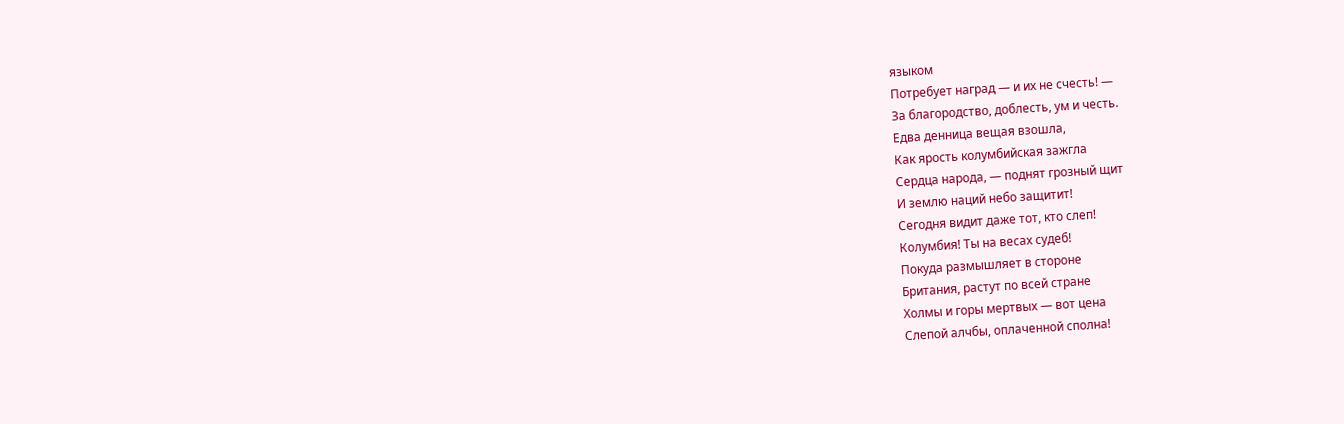языком
Потребует наград — и их не счесть! —
За благородство, доблесть, ум и честь.
Едва денница вещая взошла,
Как ярость колумбийская зажгла
Сердца народа, — поднят грозный щит
И землю наций небо защитит!
Сегодня видит даже тот, кто слеп!
Колумбия! Ты на весах судеб!
Покуда размышляет в стороне
Британия, растут по всей стране
Холмы и горы мертвых — вот цена
Слепой алчбы, оплаченной сполна!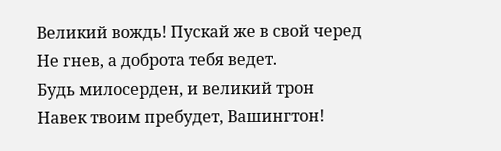Великий вождь! Пускай же в свой черед
Не гнев, а доброта тебя ведет.
Будь милосерден, и великий трон
Навек твоим пребудет, Вашингтон!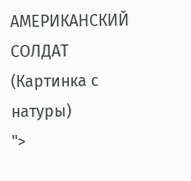АМЕРИКАНСКИЙ СОЛДАТ
(Картинка с натуры)
">